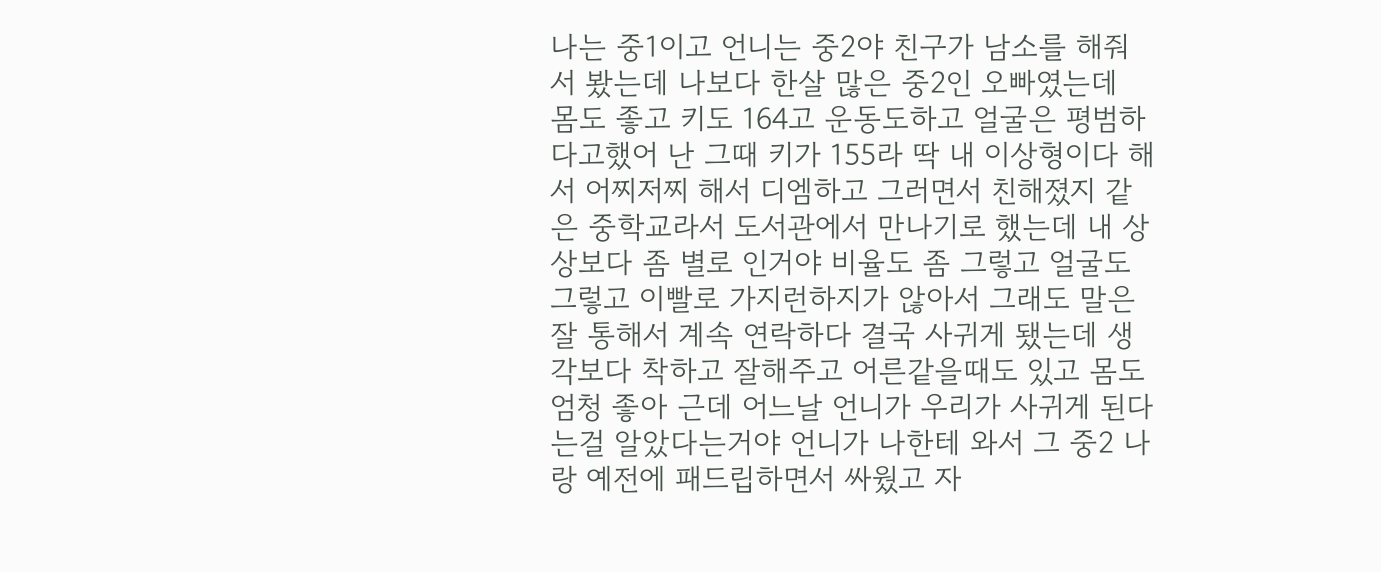나는 중1이고 언니는 중2야 친구가 남소를 해줘서 봤는데 나보다 한살 많은 중2인 오빠였는데 몸도 좋고 키도 164고 운동도하고 얼굴은 평범하다고했어 난 그때 키가 155라 딱 내 이상형이다 해서 어찌저찌 해서 디엠하고 그러면서 친해졌지 같은 중학교라서 도서관에서 만나기로 했는데 내 상상보다 좀 별로 인거야 비율도 좀 그렇고 얼굴도 그렇고 이빨로 가지런하지가 않아서 그래도 말은 잘 통해서 계속 연락하다 결국 사귀게 됐는데 생각보다 착하고 잘해주고 어른같을때도 있고 몸도 엄청 좋아 근데 어느날 언니가 우리가 사귀게 된다는걸 알았다는거야 언니가 나한테 와서 그 중2 나랑 예전에 패드립하면서 싸웠고 자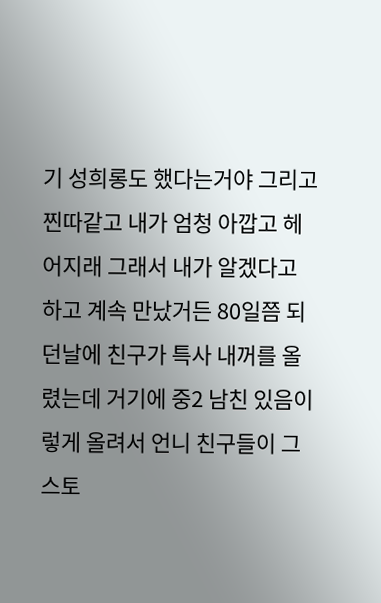기 성희롱도 했다는거야 그리고 찐따같고 내가 엄청 아깝고 헤어지래 그래서 내가 알겠다고 하고 계속 만났거든 80일쯤 되던날에 친구가 특사 내꺼를 올렸는데 거기에 중2 남친 있음이렇게 올려서 언니 친구들이 그 스토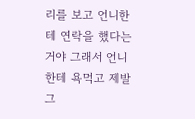리를 보고 언니한테 연락을 했다는거야 그래서 언니한테 욕먹고 제발 그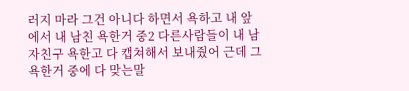러지 마라 그건 아니다 하면서 욕하고 내 앞에서 내 남친 욕한거 중2 다른사람들이 내 남자친구 욕한고 다 캡쳐해서 보내줬어 근데 그 욕한거 중에 다 맞는말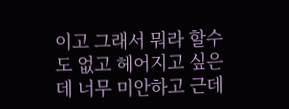이고 그래서 뭐라 할수도 없고 헤어지고 싶은데 너무 미안하고 근데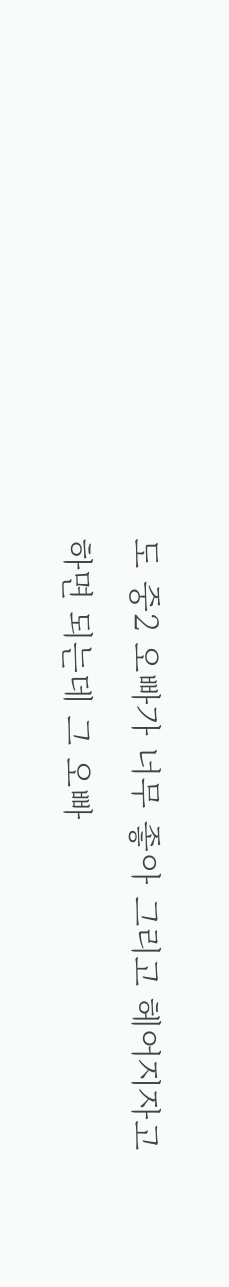도 중2 오빠가 너무 좋아 그리고 헤어지자고 하면 되는데 그 오빠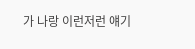가 나랑 이런저런 얘기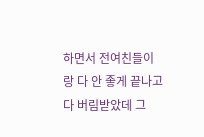하면서 전여친들이랑 다 안 좋게 끝나고 다 버림받았데 그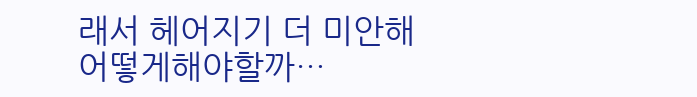래서 헤어지기 더 미안해 어떻게해야할까…